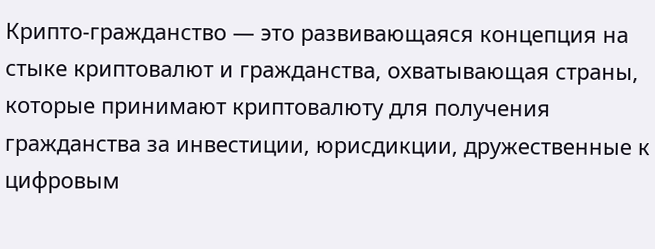Крипто-гражданство — это развивающаяся концепция на стыке криптовалют и гражданства, охватывающая страны, которые принимают криптовалюту для получения гражданства за инвестиции, юрисдикции, дружественные к цифровым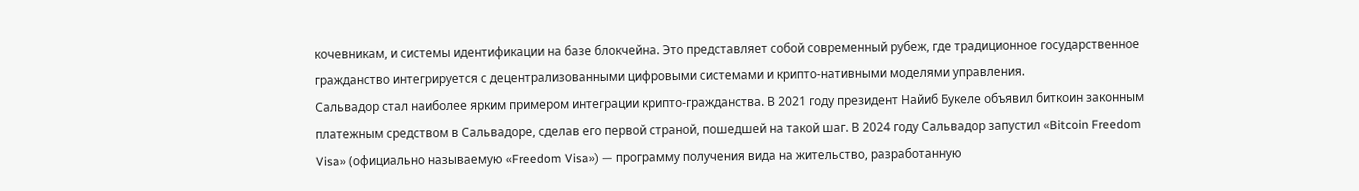кочевникам, и системы идентификации на базе блокчейна. Это представляет собой современный рубеж, где традиционное государственное гражданство интегрируется с децентрализованными цифровыми системами и крипто-нативными моделями управления.
Сальвадор стал наиболее ярким примером интеграции крипто-гражданства. В 2021 году президент Найиб Букеле объявил биткоин законным платежным средством в Сальвадоре, сделав его первой страной, пошедшей на такой шаг. В 2024 году Сальвадор запустил «Bitcoin Freedom Visa» (официально называемую «Freedom Visa») — программу получения вида на жительство, разработанную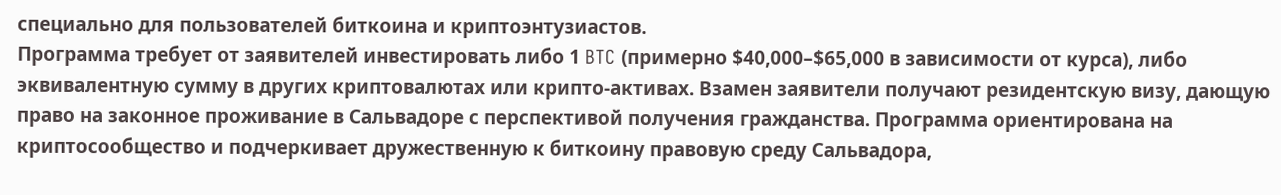специально для пользователей биткоина и криптоэнтузиастов.
Программа требует от заявителей инвестировать либо 1 BTC (примерно $40,000–$65,000 в зависимости от курса), либо эквивалентную сумму в других криптовалютах или крипто-активах. Взамен заявители получают резидентскую визу, дающую право на законное проживание в Сальвадоре с перспективой получения гражданства. Программа ориентирована на криптосообщество и подчеркивает дружественную к биткоину правовую среду Сальвадора,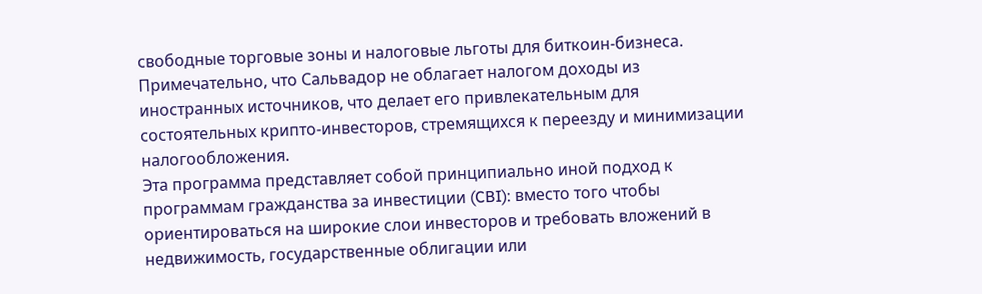свободные торговые зоны и налоговые льготы для биткоин-бизнеса. Примечательно, что Сальвадор не облагает налогом доходы из иностранных источников, что делает его привлекательным для состоятельных крипто-инвесторов, стремящихся к переезду и минимизации налогообложения.
Эта программа представляет собой принципиально иной подход к программам гражданства за инвестиции (CBI): вместо того чтобы ориентироваться на широкие слои инвесторов и требовать вложений в недвижимость, государственные облигации или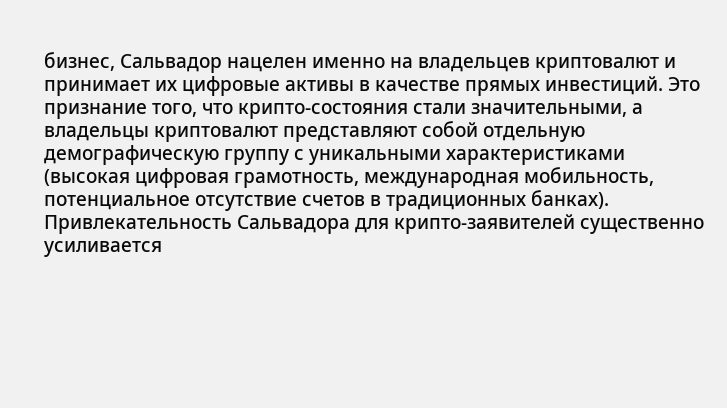бизнес, Сальвадор нацелен именно на владельцев криптовалют и принимает их цифровые активы в качестве прямых инвестиций. Это признание того, что крипто-состояния стали значительными, а владельцы криптовалют представляют собой отдельную демографическую группу с уникальными характеристиками (высокая цифровая грамотность, международная мобильность, потенциальное отсутствие счетов в традиционных банках).
Привлекательность Сальвадора для крипто-заявителей существенно усиливается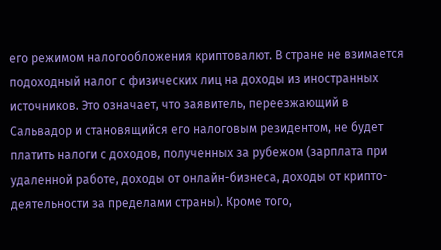его режимом налогообложения криптовалют. В стране не взимается подоходный налог с физических лиц на доходы из иностранных источников. Это означает, что заявитель, переезжающий в Сальвадор и становящийся его налоговым резидентом, не будет платить налоги с доходов, полученных за рубежом (зарплата при удаленной работе, доходы от онлайн-бизнеса, доходы от крипто-деятельности за пределами страны). Кроме того,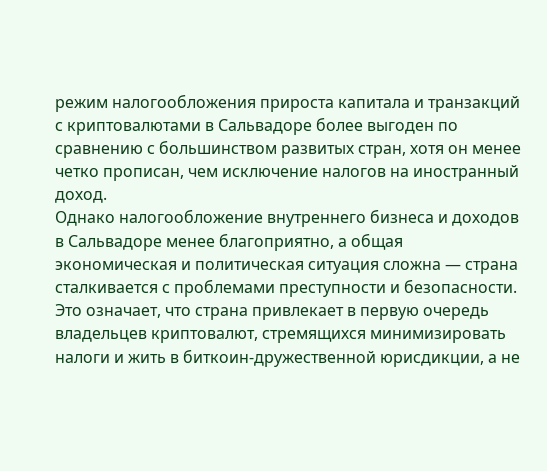режим налогообложения прироста капитала и транзакций с криптовалютами в Сальвадоре более выгоден по сравнению с большинством развитых стран, хотя он менее четко прописан, чем исключение налогов на иностранный доход.
Однако налогообложение внутреннего бизнеса и доходов в Сальвадоре менее благоприятно, а общая экономическая и политическая ситуация сложна — страна сталкивается с проблемами преступности и безопасности. Это означает, что страна привлекает в первую очередь владельцев криптовалют, стремящихся минимизировать налоги и жить в биткоин-дружественной юрисдикции, а не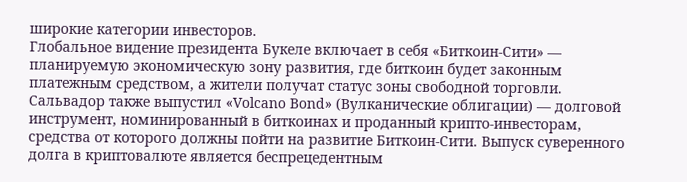широкие категории инвесторов.
Глобальное видение президента Букеле включает в себя «Биткоин-Сити» — планируемую экономическую зону развития, где биткоин будет законным платежным средством, а жители получат статус зоны свободной торговли. Сальвадор также выпустил «Volcano Bond» (Вулканические облигации) — долговой инструмент, номинированный в биткоинах и проданный крипто-инвесторам, средства от которого должны пойти на развитие Биткоин-Сити. Выпуск суверенного долга в криптовалюте является беспрецедентным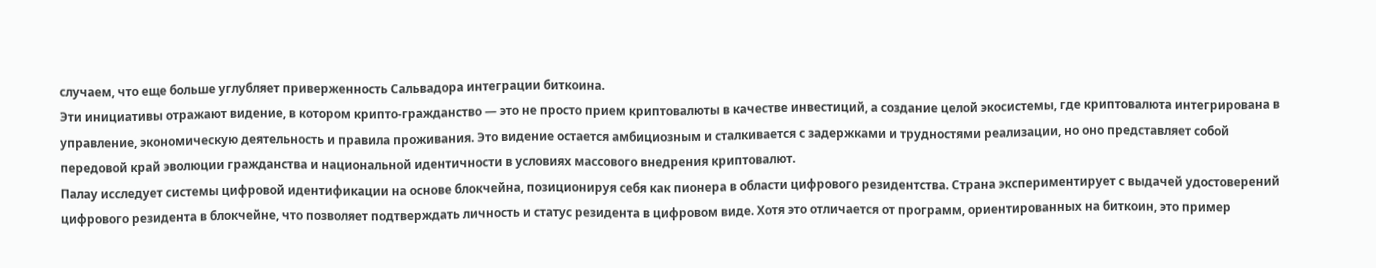случаем, что еще больше углубляет приверженность Сальвадора интеграции биткоина.
Эти инициативы отражают видение, в котором крипто-гражданство — это не просто прием криптовалюты в качестве инвестиций, а создание целой экосистемы, где криптовалюта интегрирована в управление, экономическую деятельность и правила проживания. Это видение остается амбициозным и сталкивается с задержками и трудностями реализации, но оно представляет собой передовой край эволюции гражданства и национальной идентичности в условиях массового внедрения криптовалют.
Палау исследует системы цифровой идентификации на основе блокчейна, позиционируя себя как пионера в области цифрового резидентства. Страна экспериментирует с выдачей удостоверений цифрового резидента в блокчейне, что позволяет подтверждать личность и статус резидента в цифровом виде. Хотя это отличается от программ, ориентированных на биткоин, это пример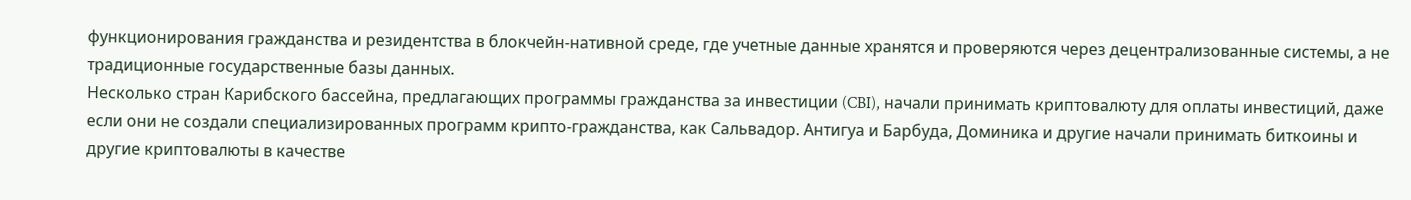функционирования гражданства и резидентства в блокчейн-нативной среде, где учетные данные хранятся и проверяются через децентрализованные системы, а не традиционные государственные базы данных.
Несколько стран Карибского бассейна, предлагающих программы гражданства за инвестиции (CBI), начали принимать криптовалюту для оплаты инвестиций, даже если они не создали специализированных программ крипто-гражданства, как Сальвадор. Антигуа и Барбуда, Доминика и другие начали принимать биткоины и другие криптовалюты в качестве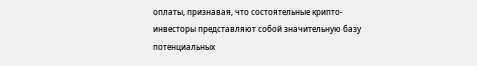оплаты, признавая, что состоятельные крипто-инвесторы представляют собой значительную базу потенциальных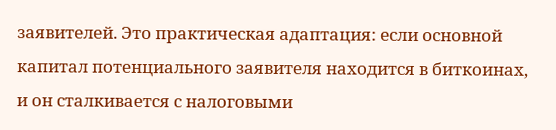заявителей. Это практическая адаптация: если основной капитал потенциального заявителя находится в биткоинах, и он сталкивается с налоговыми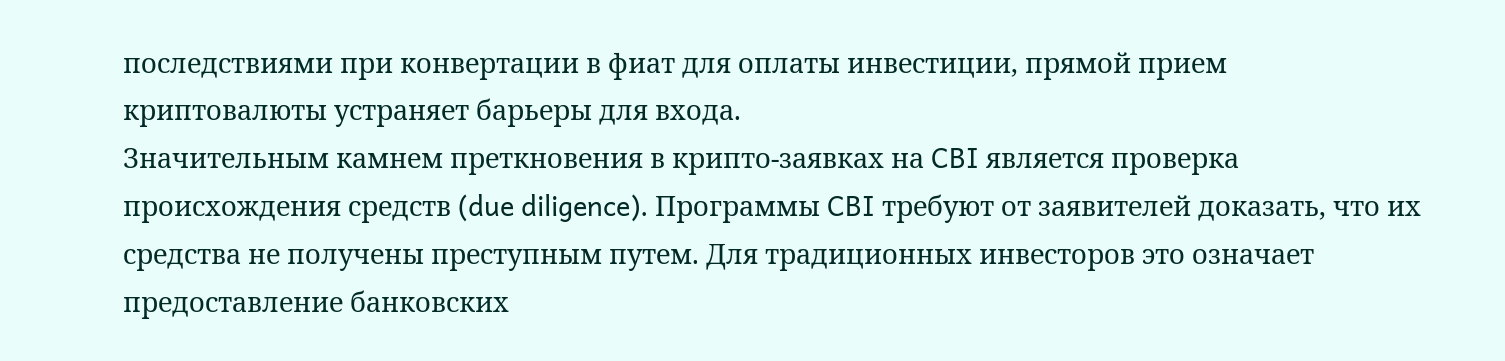последствиями при конвертации в фиат для оплаты инвестиции, прямой прием криптовалюты устраняет барьеры для входа.
Значительным камнем преткновения в крипто-заявках на CBI является проверка происхождения средств (due diligence). Программы CBI требуют от заявителей доказать, что их средства не получены преступным путем. Для традиционных инвесторов это означает предоставление банковских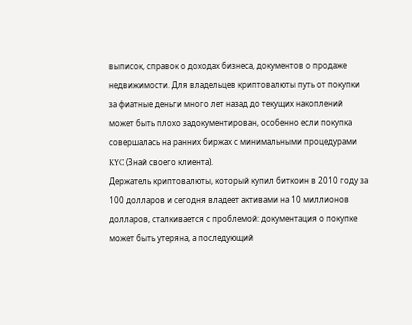выписок, справок о доходах бизнеса, документов о продаже недвижимости. Для владельцев криптовалюты путь от покупки за фиатные деньги много лет назад до текущих накоплений может быть плохо задокументирован, особенно если покупка совершалась на ранних биржах с минимальными процедурами KYC (Знай своего клиента).
Держатель криптовалюты, который купил биткоин в 2010 году за 100 долларов и сегодня владеет активами на 10 миллионов долларов, сталкивается с проблемой: документация о покупке может быть утеряна, а последующий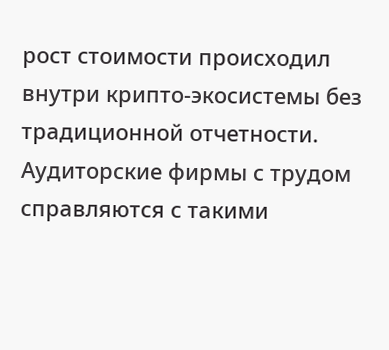рост стоимости происходил внутри крипто-экосистемы без традиционной отчетности. Аудиторские фирмы с трудом справляются с такими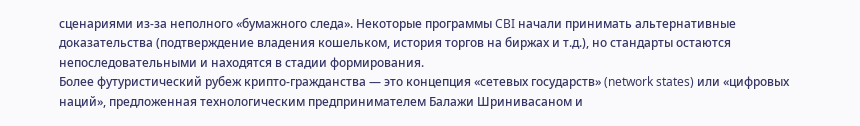сценариями из-за неполного «бумажного следа». Некоторые программы CBI начали принимать альтернативные доказательства (подтверждение владения кошельком, история торгов на биржах и т.д.), но стандарты остаются непоследовательными и находятся в стадии формирования.
Более футуристический рубеж крипто-гражданства — это концепция «сетевых государств» (network states) или «цифровых наций», предложенная технологическим предпринимателем Балажи Шринивасаном и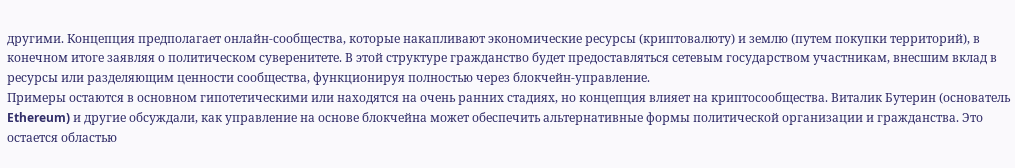другими. Концепция предполагает онлайн-сообщества, которые накапливают экономические ресурсы (криптовалюту) и землю (путем покупки территорий), в конечном итоге заявляя о политическом суверенитете. В этой структуре гражданство будет предоставляться сетевым государством участникам, внесшим вклад в ресурсы или разделяющим ценности сообщества, функционируя полностью через блокчейн-управление.
Примеры остаются в основном гипотетическими или находятся на очень ранних стадиях, но концепция влияет на криптосообщества. Виталик Бутерин (основатель Ethereum) и другие обсуждали, как управление на основе блокчейна может обеспечить альтернативные формы политической организации и гражданства. Это остается областью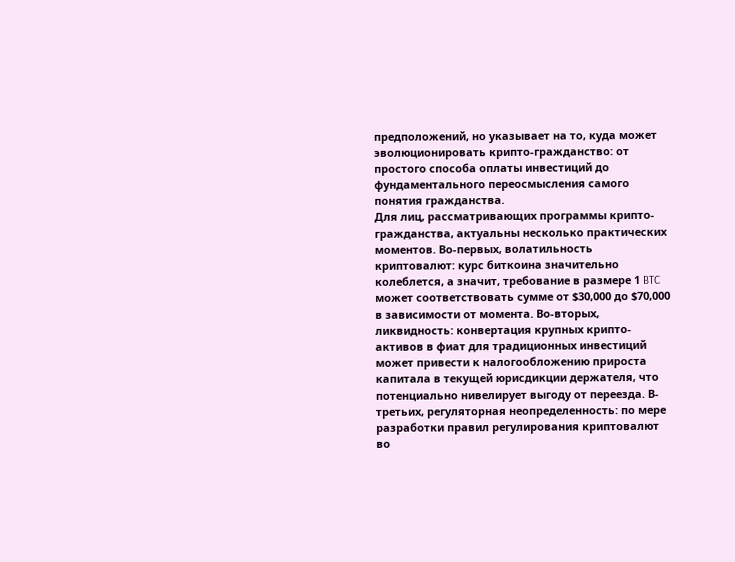предположений, но указывает на то, куда может эволюционировать крипто-гражданство: от простого способа оплаты инвестиций до фундаментального переосмысления самого понятия гражданства.
Для лиц, рассматривающих программы крипто-гражданства, актуальны несколько практических моментов. Во-первых, волатильность криптовалют: курс биткоина значительно колеблется, а значит, требование в размере 1 BTC может соответствовать сумме от $30,000 до $70,000 в зависимости от момента. Во-вторых, ликвидность: конвертация крупных крипто-активов в фиат для традиционных инвестиций может привести к налогообложению прироста капитала в текущей юрисдикции держателя, что потенциально нивелирует выгоду от переезда. В-третьих, регуляторная неопределенность: по мере разработки правил регулирования криптовалют во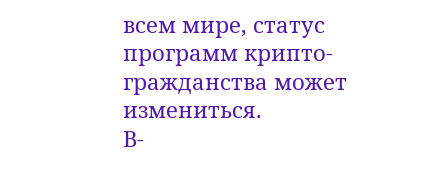всем мире, статус программ крипто-гражданства может измениться.
В-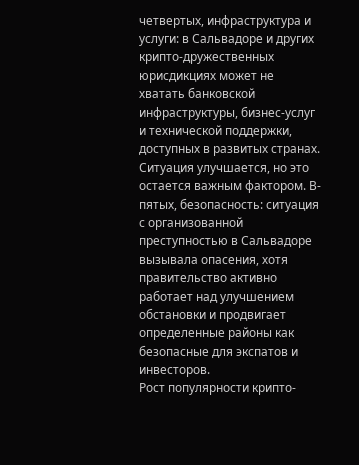четвертых, инфраструктура и услуги: в Сальвадоре и других крипто-дружественных юрисдикциях может не хватать банковской инфраструктуры, бизнес-услуг и технической поддержки, доступных в развитых странах. Ситуация улучшается, но это остается важным фактором. В-пятых, безопасность: ситуация с организованной преступностью в Сальвадоре вызывала опасения, хотя правительство активно работает над улучшением обстановки и продвигает определенные районы как безопасные для экспатов и инвесторов.
Рост популярности крипто-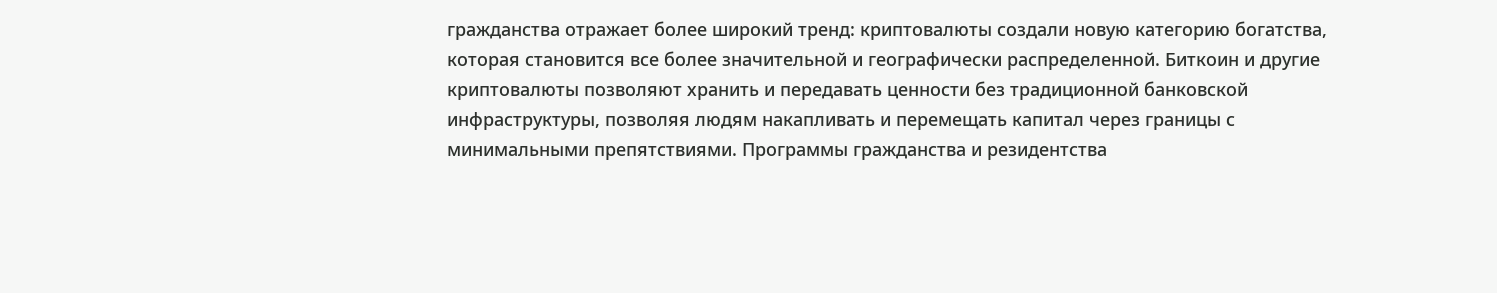гражданства отражает более широкий тренд: криптовалюты создали новую категорию богатства, которая становится все более значительной и географически распределенной. Биткоин и другие криптовалюты позволяют хранить и передавать ценности без традиционной банковской инфраструктуры, позволяя людям накапливать и перемещать капитал через границы с минимальными препятствиями. Программы гражданства и резидентства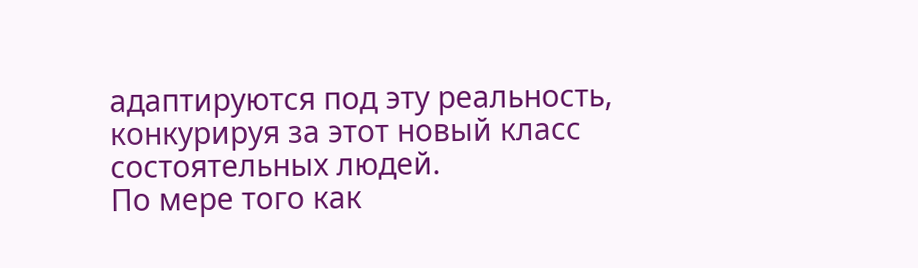адаптируются под эту реальность, конкурируя за этот новый класс состоятельных людей.
По мере того как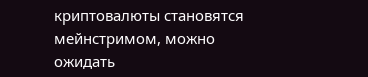криптовалюты становятся мейнстримом, можно ожидать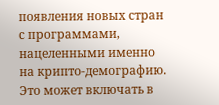появления новых стран с программами, нацеленными именно на крипто-демографию. Это может включать в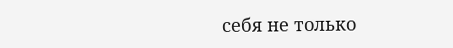себя не только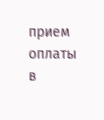прием оплаты в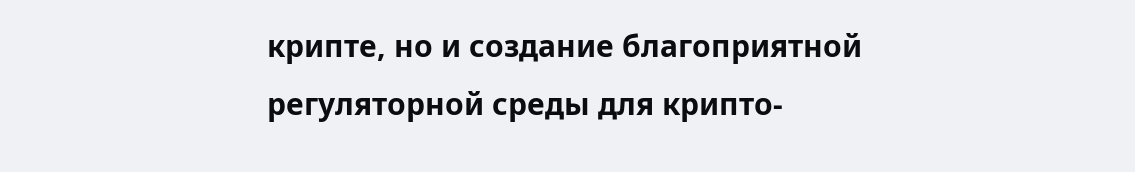крипте, но и создание благоприятной регуляторной среды для крипто-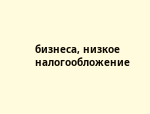бизнеса, низкое налогообложение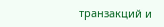транзакций и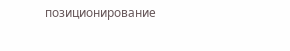позиционирование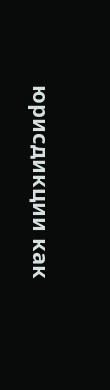юрисдикции как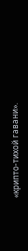«крипто-тихой гавани».